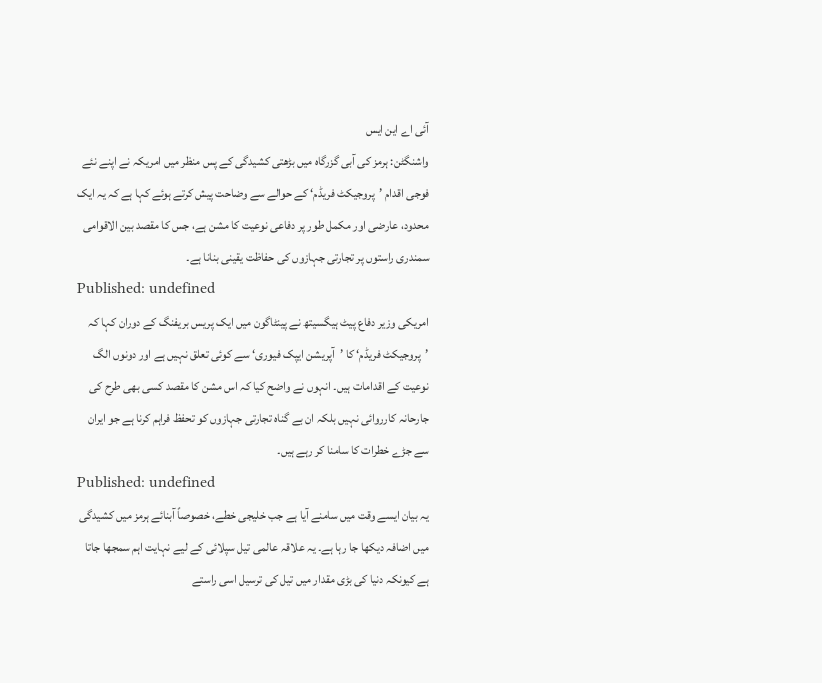آئی اے این ایس
واشنگٹن: ہرمز کی آبی گزرگاہ میں بڑھتی کشیدگی کے پس منظر میں امریکہ نے اپنے نئے فوجی اقدام ’پروجیکٹ فریڈم‘ کے حوالے سے وضاحت پیش کرتے ہوئے کہا ہے کہ یہ ایک محدود، عارضی اور مکمل طور پر دفاعی نوعیت کا مشن ہے، جس کا مقصد بین الاقوامی سمندری راستوں پر تجارتی جہازوں کی حفاظت یقینی بنانا ہے۔
Published: undefined
امریکی وزیر دفاع پیٹ ہیگسیتھ نے پینٹاگون میں ایک پریس بریفنگ کے دوران کہا کہ ’پروجیکٹ فریڈم‘ کا ’آپریشن ایپک فیوری‘ سے کوئی تعلق نہیں ہے اور دونوں الگ نوعیت کے اقدامات ہیں۔ انہوں نے واضح کیا کہ اس مشن کا مقصد کسی بھی طرح کی جارحانہ کارروائی نہیں بلکہ ان بے گناہ تجارتی جہازوں کو تحفظ فراہم کرنا ہے جو ایران سے جڑے خطرات کا سامنا کر رہے ہیں۔
Published: undefined
یہ بیان ایسے وقت میں سامنے آیا ہے جب خلیجی خطے، خصوصاً آبنائے ہرمز میں کشیدگی میں اضافہ دیکھا جا رہا ہے۔ یہ علاقہ عالمی تیل سپلائی کے لیے نہایت اہم سمجھا جاتا ہے کیونکہ دنیا کی بڑی مقدار میں تیل کی ترسیل اسی راستے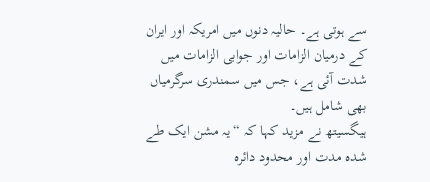سے ہوتی ہے۔ حالیہ دنوں میں امریکہ اور ایران کے درمیان الزامات اور جوابی الزامات میں شدت آئی ہے، جس میں سمندری سرگرمیاں بھی شامل ہیں۔
ہیگسیتھ نے مزید کہا کہ “یہ مشن ایک طے شدہ مدت اور محدود دائرہ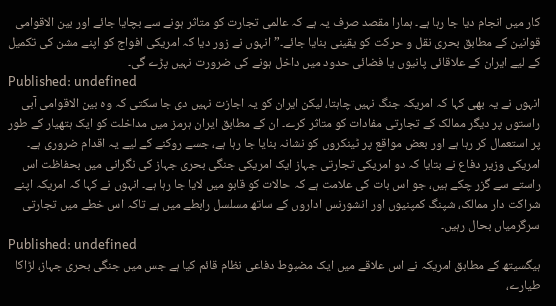کار میں انجام دیا جا رہا ہے۔ ہمارا مقصد صرف یہ ہے کہ عالمی تجارت کو متاثر ہونے سے بچایا جائے اور بین الاقوامی قوانین کے مطابق بحری نقل و حرکت کو یقینی بنایا جائے۔” انہوں نے زور دیا کہ امریکی افواج کو اپنے مشن کی تکمیل کے لیے ایران کے علاقائی پانیوں یا فضائی حدود میں داخل ہونے کی ضرورت نہیں پڑے گی۔
Published: undefined
انہوں نے یہ بھی کہا کہ امریکہ جنگ نہیں چاہتا، لیکن ایران کو یہ اجازت نہیں دی جا سکتی کہ وہ بین الاقوامی آبی راستوں پر دیگر ممالک کے تجارتی مفادات کو متاثر کرے۔ ان کے مطابق ایران ہرمز میں مداخلت کو ایک ہتھیار کے طور پر استعمال کر رہا ہے اور بعض مواقع پر ٹینکروں کو نشانہ بنایا جا رہا ہے، جسے روکنے کے لیے یہ اقدام ضروری ہے۔
امریکی وزیر دفاع نے بتایا کہ دو امریکی تجارتی جہاز ایک امریکی جنگی بحری جہاز کی نگرانی میں بحفاظت اس راستے سے گزر چکے ہیں، جو اس بات کی علامت ہے کہ حالات کو قابو میں لایا جا رہا ہے۔ انہوں نے کہا کہ امریکہ اپنے شراکت دار ممالک، شپنگ کمپنیوں اور انشورنس اداروں کے ساتھ مسلسل رابطے میں ہے تاکہ اس خطے میں تجارتی سرگرمیاں بحال رہیں۔
Published: undefined
ہیگسیتھ کے مطابق امریکہ نے اس علاقے میں ایک مضبوط دفاعی نظام قائم کیا ہے جس میں جنگی بحری جہاز، لڑاکا طیارے،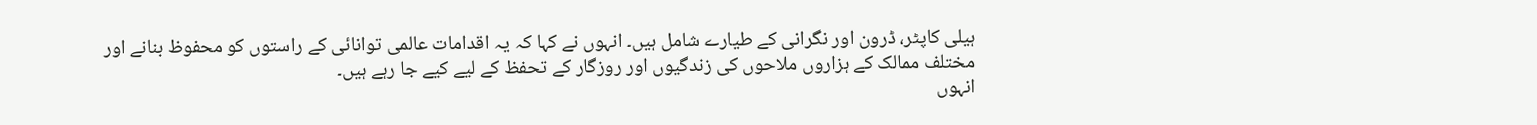ہیلی کاپٹر، ڈرون اور نگرانی کے طیارے شامل ہیں۔ انہوں نے کہا کہ یہ اقدامات عالمی توانائی کے راستوں کو محفوظ بنانے اور مختلف ممالک کے ہزاروں ملاحوں کی زندگیوں اور روزگار کے تحفظ کے لیے کیے جا رہے ہیں۔
انہوں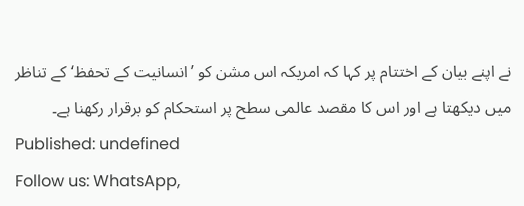نے اپنے بیان کے اختتام پر کہا کہ امریکہ اس مشن کو ’انسانیت کے تحفظ‘ کے تناظر میں دیکھتا ہے اور اس کا مقصد عالمی سطح پر استحکام کو برقرار رکھنا ہے۔
Published: undefined
Follow us: WhatsApp,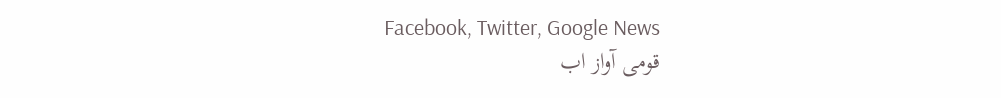Facebook, Twitter, Google News
قومی آواز اب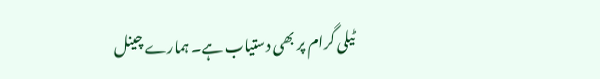ٹیلی گرام پر بھی دستیاب ہے۔ ہمارے چینل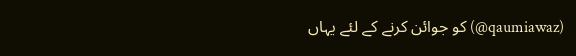(qaumiawaz@) کو جوائن کرنے کے لئے یہاں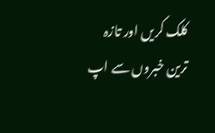کلک کریں اور تازہ ترین خبروں سے اپ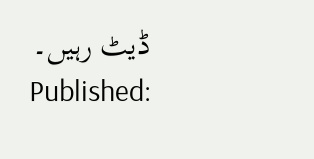ڈیٹ رہیں۔
Published: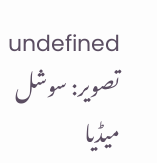undefined
تصویر: سوشل میڈیا